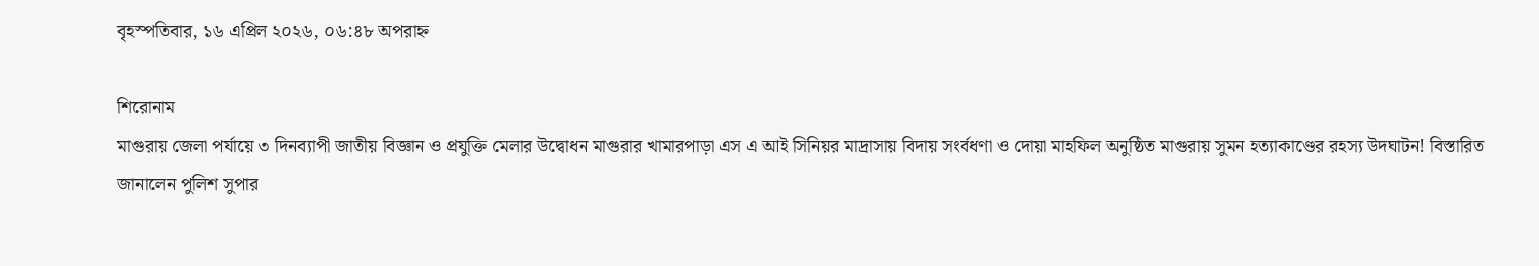বৃহস্পতিবার, ১৬ এপ্রিল ২০২৬, ০৬:৪৮ অপরাহ্ন

শিরোনাম
মাগুরায় জেলা পর্যায়ে ৩ দিনব্যাপী জাতীয় বিজ্ঞান ও প্রযুক্তি মেলার উদ্বোধন মাগুরার খামারপাড়া এস এ আই সিনিয়র মাদ্রাসায় বিদায় সংর্বধণা ও দোয়া মাহফিল অনুষ্ঠিত মাগুরায় সুমন হত্যাকাণ্ডের রহস্য উদঘাটন! বিস্তারিত জানালেন পুলিশ সুপার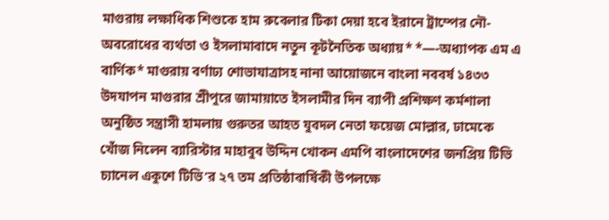মাগুরায় লক্ষাধিক শিশুকে হাম রুবেলার টিকা দেয়া হবে ইরানে ট্রাম্পের নৌ-অবরোধের ব্যর্থতা ও ইসলামাবাদে নতুন কূটনৈতিক অধ্যায়* *—-অধ্যাপক এম এ বার্ণিক* মাগুরায় বর্ণাঢ্য শোভাযাত্রাসহ নানা আয়োজনে বাংলা নববর্ষ ১৪৩৩ উদযাপন মাগুরার শ্রীপুরে জামায়াতে ইসলামীর দিন ব্যাপী প্রশিক্ষণ কর্মশালা অনুষ্ঠিত সন্ত্রাসী হামলায় গুরুতর আহত যুবদল নেতা ফয়েজ মোল্লার, ঢামেকে খোঁজ নিলেন ব্যারিস্টার মাহাবুব উদ্দিন খোকন এমপি বাংলাদেশের জনপ্রিয় টিভি চ্যানেল একুশে টিভি’র ২৭ তম প্রতিষ্ঠাবার্ষিকী উপলক্ষে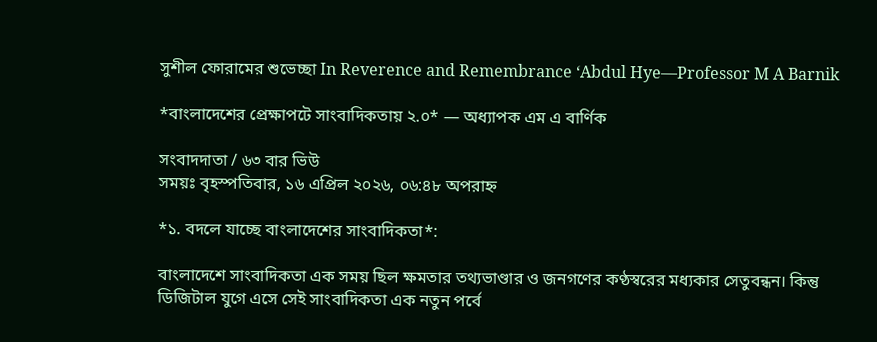সুশীল ফোরামের শুভেচ্ছা In Reverence and Remembrance ‘Abdul Hye—Professor M A Barnik

*বাংলাদেশের প্রেক্ষাপটে সাংবাদিকতায় ২.০* — অধ্যাপক এম এ বার্ণিক

সংবাদদাতা / ৬৩ বার ভিউ
সময়ঃ বৃহস্পতিবার, ১৬ এপ্রিল ২০২৬, ০৬:৪৮ অপরাহ্ন

*১. বদলে যাচ্ছে বাংলাদেশের সাংবাদিকতা*:

বাংলাদেশে সাংবাদিকতা এক সময় ছিল ক্ষমতার তথ্যভাণ্ডার ও জনগণের কণ্ঠস্বরের মধ্যকার সেতুবন্ধন। কিন্তু ডিজিটাল যুগে এসে সেই সাংবাদিকতা এক নতুন পর্বে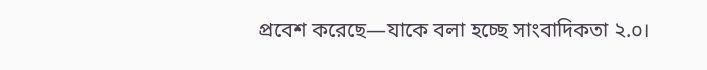প্রবেশ করেছে—যাকে বলা হচ্ছে সাংবাদিকতা ২.০।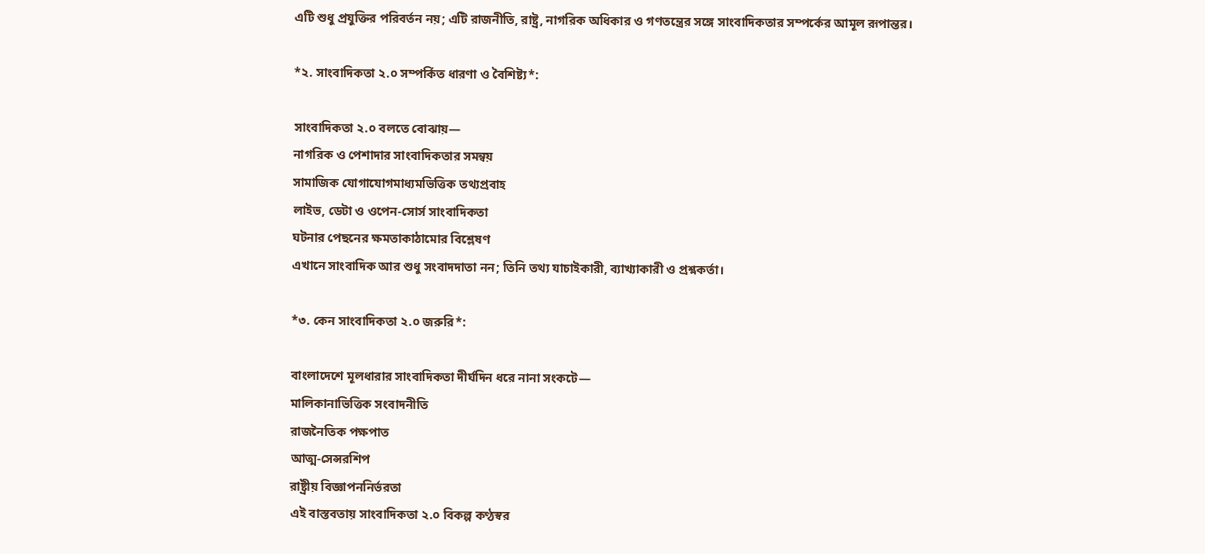এটি শুধু প্রযুক্তির পরিবর্তন নয়; এটি রাজনীতি, রাষ্ট্র, নাগরিক অধিকার ও গণতন্ত্রের সঙ্গে সাংবাদিকতার সম্পর্কের আমূল রূপান্তর।

*২. সাংবাদিকতা ২.০ সম্পর্কিত ধারণা ও বৈশিষ্ট্য*:

সাংবাদিকতা ২.০ বলতে বোঝায়—
নাগরিক ও পেশাদার সাংবাদিকতার সমন্বয়
সামাজিক যোগাযোগমাধ্যমভিত্তিক তথ্যপ্রবাহ
লাইভ, ডেটা ও ওপেন-সোর্স সাংবাদিকতা
ঘটনার পেছনের ক্ষমতাকাঠামোর বিশ্লেষণ
এখানে সাংবাদিক আর শুধু সংবাদদাতা নন; তিনি তথ্য যাচাইকারী, ব্যাখ্যাকারী ও প্রশ্নকর্তা।

*৩. কেন সাংবাদিকতা ২.০ জরুরি*:

বাংলাদেশে মূলধারার সাংবাদিকতা দীর্ঘদিন ধরে নানা সংকটে—
মালিকানাভিত্তিক সংবাদনীতি
রাজনৈতিক পক্ষপাত
আত্ম-সেন্সরশিপ
রাষ্ট্রীয় বিজ্ঞাপননির্ভরতা
এই বাস্তবতায় সাংবাদিকতা ২.০ বিকল্প কণ্ঠস্বর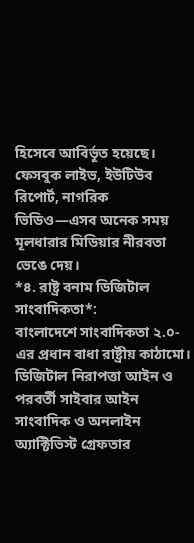হিসেবে আবির্ভূত হয়েছে। ফেসবুক লাইভ, ইউটিউব রিপোর্ট, নাগরিক ভিডিও—এসব অনেক সময় মূলধারার মিডিয়ার নীরবতা ভেঙে দেয়।
*৪. রাষ্ট্র বনাম ডিজিটাল সাংবাদিকতা*:
বাংলাদেশে সাংবাদিকতা ২.০-এর প্রধান বাধা রাষ্ট্রীয় কাঠামো।
ডিজিটাল নিরাপত্তা আইন ও পরবর্তী সাইবার আইন
সাংবাদিক ও অনলাইন অ্যাক্টিভিস্ট গ্রেফতার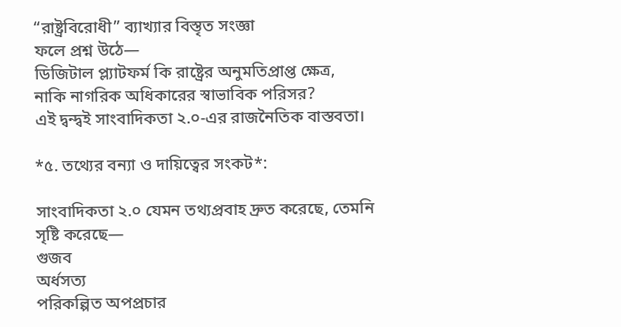“রাষ্ট্রবিরোধী” ব্যাখ্যার বিস্তৃত সংজ্ঞা
ফলে প্রশ্ন উঠে—
ডিজিটাল প্ল্যাটফর্ম কি রাষ্ট্রের অনুমতিপ্রাপ্ত ক্ষেত্র,
নাকি নাগরিক অধিকারের স্বাভাবিক পরিসর?
এই দ্বন্দ্বই সাংবাদিকতা ২.০-এর রাজনৈতিক বাস্তবতা।

*৫. তথ্যের বন্যা ও দায়িত্বের সংকট*:

সাংবাদিকতা ২.০ যেমন তথ্যপ্রবাহ দ্রুত করেছে, তেমনি সৃষ্টি করেছে—
গুজব
অর্ধসত্য
পরিকল্পিত অপপ্রচার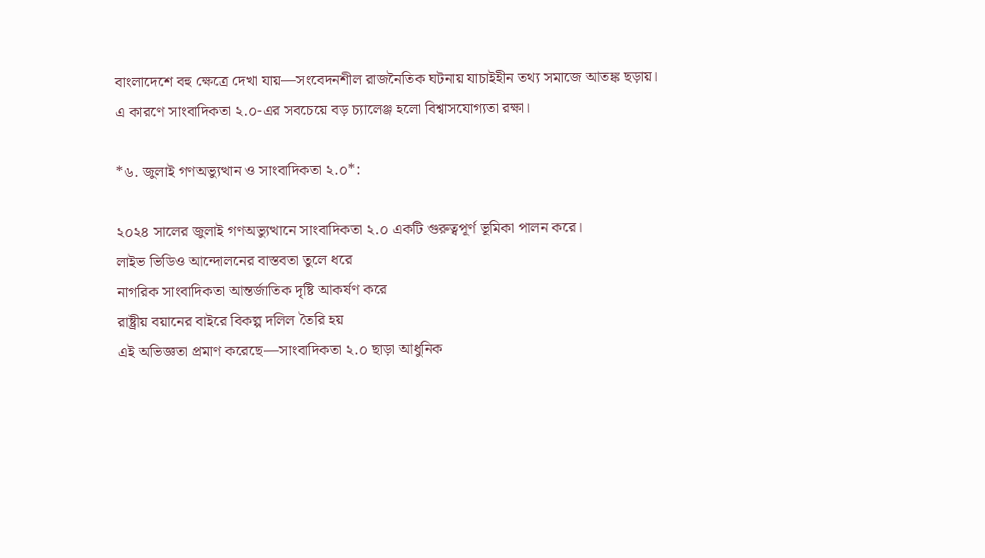বাংলাদেশে বহু ক্ষেত্রে দেখা যায়—সংবেদনশীল রাজনৈতিক ঘটনায় যাচাইহীন তথ্য সমাজে আতঙ্ক ছড়ায়।
এ কারণে সাংবাদিকতা ২.০-এর সবচেয়ে বড় চ্যালেঞ্জ হলো বিশ্বাসযোগ্যতা রক্ষা।

*৬. জুলাই গণঅভ্যুত্থান ও সাংবাদিকতা ২.০*:

২০২৪ সালের জুলাই গণঅভ্যুত্থানে সাংবাদিকতা ২.০ একটি গুরুত্বপূর্ণ ভূমিকা পালন করে।
লাইভ ভিডিও আন্দোলনের বাস্তবতা তুলে ধরে
নাগরিক সাংবাদিকতা আন্তর্জাতিক দৃষ্টি আকর্ষণ করে
রাষ্ট্রীয় বয়ানের বাইরে বিকল্প দলিল তৈরি হয়
এই অভিজ্ঞতা প্রমাণ করেছে—সাংবাদিকতা ২.০ ছাড়া আধুনিক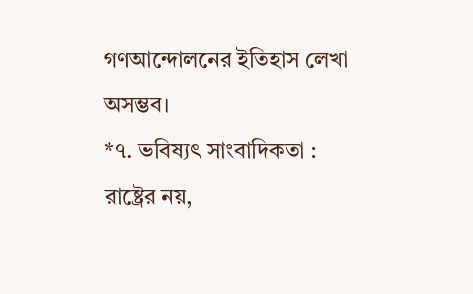গণআন্দোলনের ইতিহাস লেখা অসম্ভব।
*৭. ভবিষ্যৎ সাংবাদিকতা : রাষ্ট্রের নয়,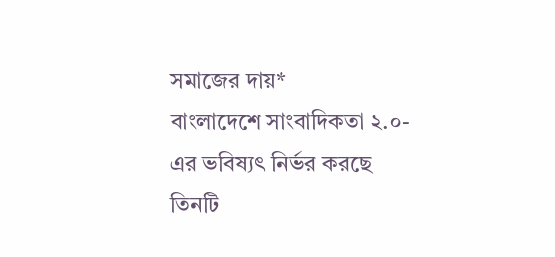সমাজের দায়*
বাংলাদেশে সাংবাদিকতা ২.০-এর ভবিষ্যৎ নির্ভর করছে তিনটি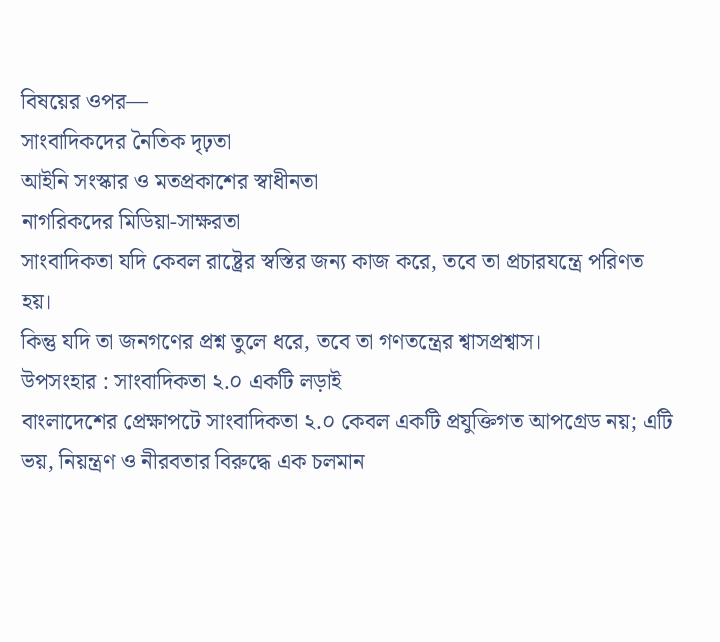বিষয়ের ওপর—
সাংবাদিকদের নৈতিক দৃঢ়তা
আইনি সংস্কার ও মতপ্রকাশের স্বাধীনতা
নাগরিকদের মিডিয়া-সাক্ষরতা
সাংবাদিকতা যদি কেবল রাষ্ট্রের স্বস্তির জন্য কাজ করে, তবে তা প্রচারযন্ত্রে পরিণত হয়।
কিন্তু যদি তা জনগণের প্রশ্ন তুলে ধরে, তবে তা গণতন্ত্রের শ্বাসপ্রশ্বাস।
উপসংহার : সাংবাদিকতা ২.০ একটি লড়াই
বাংলাদেশের প্রেক্ষাপটে সাংবাদিকতা ২.০ কেবল একটি প্রযুক্তিগত আপগ্রেড নয়; এটি ভয়, নিয়ন্ত্রণ ও নীরবতার বিরুদ্ধে এক চলমান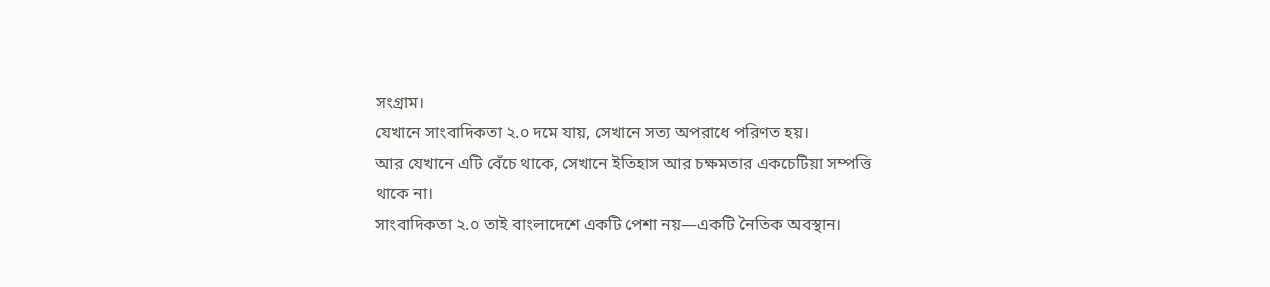সংগ্রাম।
যেখানে সাংবাদিকতা ২.০ দমে যায়, সেখানে সত্য অপরাধে পরিণত হয়।
আর যেখানে এটি বেঁচে থাকে, সেখানে ইতিহাস আর চক্ষমতার একচেটিয়া সম্পত্তি থাকে না।
সাংবাদিকতা ২.০ তাই বাংলাদেশে একটি পেশা নয়—একটি নৈতিক অবস্থান।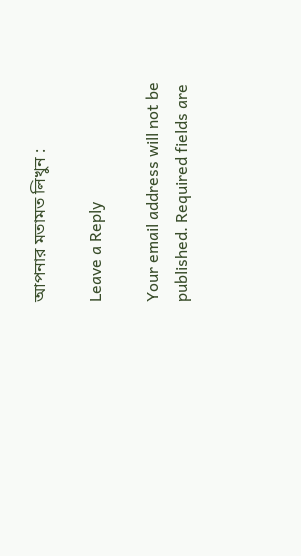আপনার মতামত লিখুন :

Leave a Reply

Your email address will not be published. Required fields are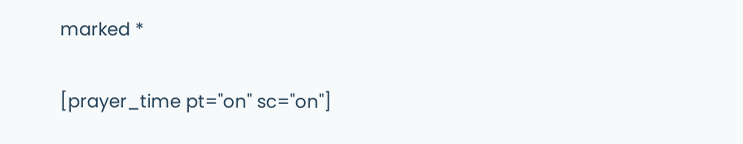marked *


[prayer_time pt="on" sc="on"]